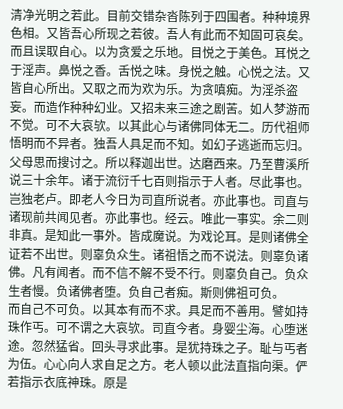清净光明之若此。目前交错杂沓陈列于四围者。种种境界色相。又皆吾心所现之若彼。吾人有此而不知固可哀矣。而且误取自心。以为贪爱之乐地。目悦之于美色。耳悦之于淫声。鼻悦之香。舌悦之味。身悦之触。心悦之法。又皆自心所出。又取之而为欢为乐。为贪嗔痴。为淫杀盗妄。而造作种种幻业。又招未来三途之剧苦。如人梦游而不觉。可不大哀欤。以其此心与诸佛同体无二。历代祖师悟明而不异者。独吾人具足而不知。如幻子逃逝而忘归。
父母思而搜讨之。所以释迦出世。达磨西来。乃至曹溪所说三十余年。诸于流衍千七百则指示于人者。尽此事也。岂独老卢。即老人今日为司直所说者。亦此事也。司直与诸现前共闻见者。亦此事也。经云。唯此一事实。余二则非真。是知此一事外。皆成魔说。为戏论耳。是则诸佛全证若不出世。则辜负众生。诸祖悟之而不说法。则辜负诸佛。凡有闻者。而不信不解不受不行。则辜负自己。负众生者慢。负诸佛者堕。负自己者痴。斯则佛祖可负。
而自己不可负。以其本有而不求。具足而不善用。譬如持珠作丐。可不谓之大哀欤。司直今者。身婴尘海。心堕迷途。忽然猛省。回头寻求此事。是犹持珠之子。耻与丐者为伍。心心向人求自足之方。老人顿以此法直指向渠。俨若指示衣底神珠。原是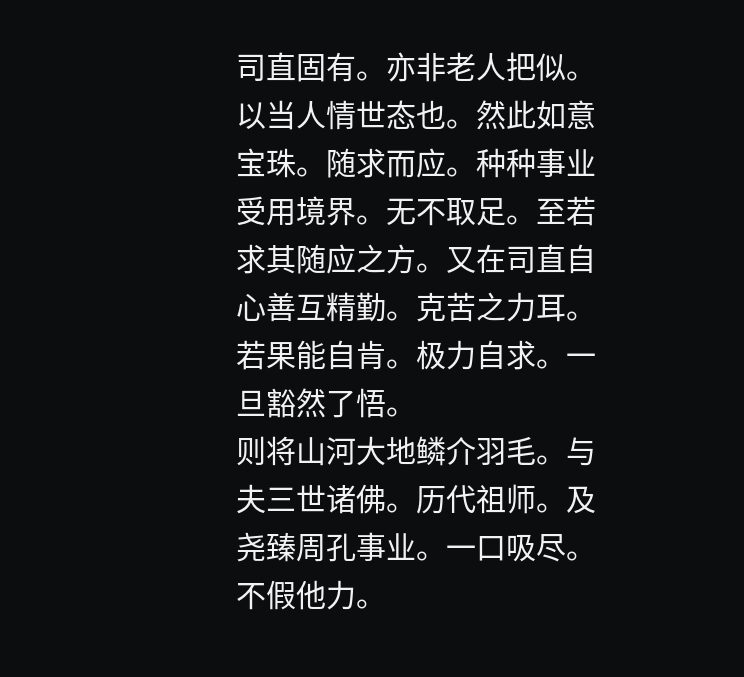司直固有。亦非老人把似。以当人情世态也。然此如意宝珠。随求而应。种种事业受用境界。无不取足。至若求其随应之方。又在司直自心善互精勤。克苦之力耳。若果能自肯。极力自求。一旦豁然了悟。
则将山河大地鳞介羽毛。与夫三世诸佛。历代祖师。及尧臻周孔事业。一口吸尽。不假他力。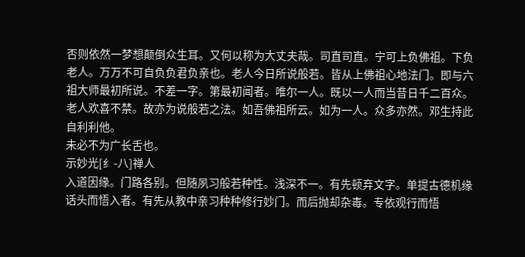否则依然一梦想颠倒众生耳。又何以称为大丈夫哉。司直司直。宁可上负佛祖。下负老人。万万不可自负负君负亲也。老人今日所说般若。皆从上佛祖心地法门。即与六祖大师最初所说。不差一字。第最初闻者。唯尔一人。既以一人而当昔日千二百众。老人欢喜不禁。故亦为说般若之法。如吾佛祖所云。如为一人。众多亦然。邓生持此自利利他。
未必不为广长舌也。
示妙光[纟-八]禅人
入道因缘。门路各别。但随夙习般若种性。浅深不一。有先顿弃文字。单提古德机缘话头而悟入者。有先从教中亲习种种修行妙门。而后抛却杂毒。专依观行而悟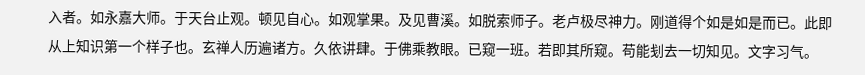入者。如永嘉大师。于天台止观。顿见自心。如观掌果。及见曹溪。如脱索师子。老卢极尽神力。刚道得个如是如是而已。此即从上知识第一个样子也。玄禅人历遍诸方。久依讲肆。于佛乘教眼。已窥一班。若即其所窥。苟能刬去一切知见。文字习气。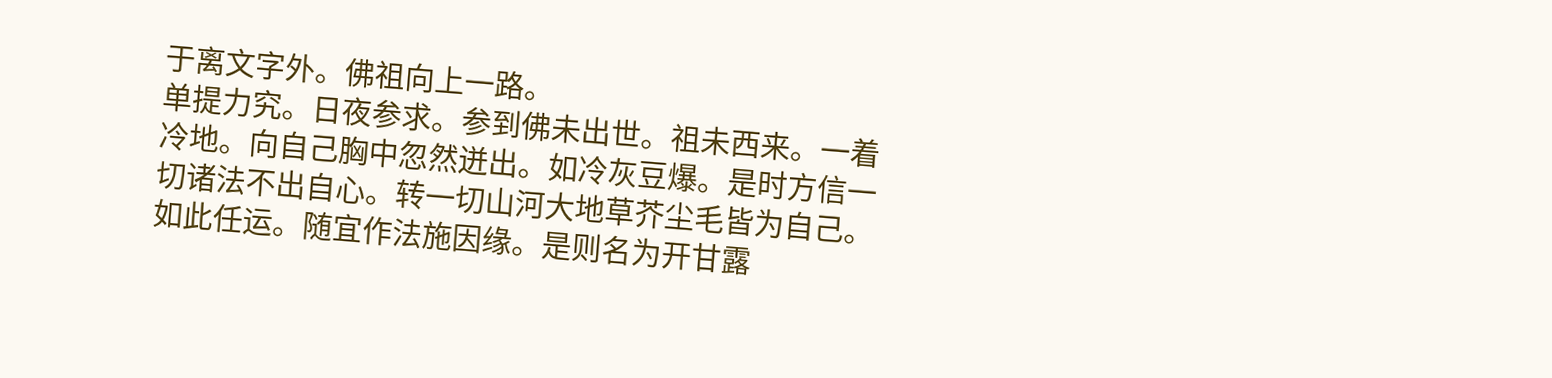于离文字外。佛祖向上一路。
单提力究。日夜参求。参到佛未出世。祖未西来。一着冷地。向自己胸中忽然迸出。如冷灰豆爆。是时方信一切诸法不出自心。转一切山河大地草芥尘毛皆为自己。如此任运。随宜作法施因缘。是则名为开甘露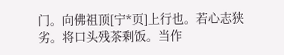门。向佛祖顶[宁*页]上行也。若心志狭劣。将口头残茶剩饭。当作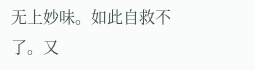无上妙味。如此自救不了。又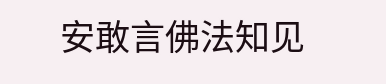安敢言佛法知见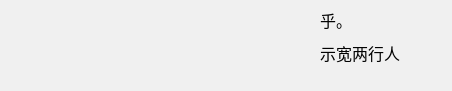乎。
示宽两行人